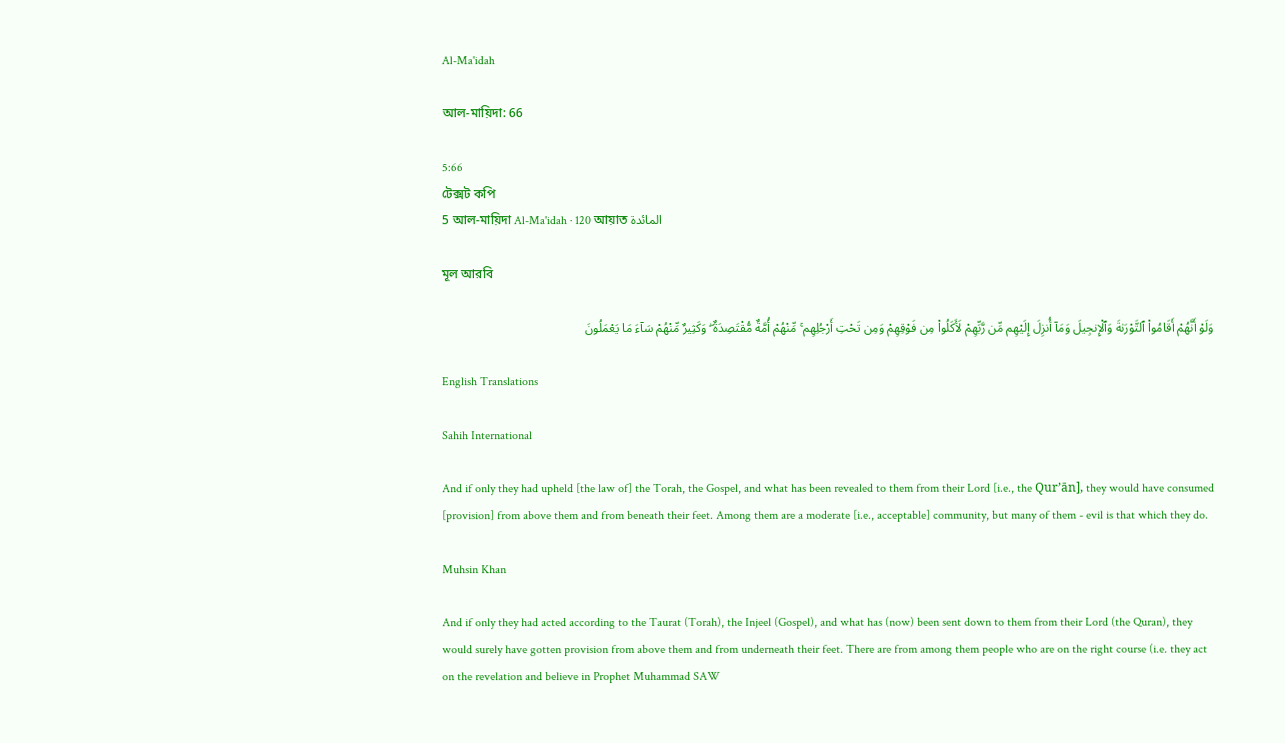Al-Ma'idah

আল-মায়িদা: 66

5:66
টেক্সট কপি
5 আল-মায়িদা Al-Ma'idah · 120 আয়াত المائدة

মূল আরবি

وَلَوْ أَنَّهُمْ أَقَامُوا۟ ٱلتَّوْرَىٰةَ وَٱلْإِنجِيلَ وَمَآ أُنزِلَ إِلَيْهِم مِّن رَّبِّهِمْ لَأَكَلُوا۟ مِن فَوْقِهِمْ وَمِن تَحْتِ أَرْجُلِهِم ۚ مِّنْهُمْ أُمَّةٌ مُّقْتَصِدَةٌ ۖ وَكَثِيرٌ مِّنْهُمْ سَآءَ مَا يَعْمَلُونَ

English Translations

Sahih International

And if only they had upheld [the law of] the Torah, the Gospel, and what has been revealed to them from their Lord [i.e., the Qur’ān], they would have consumed [provision] from above them and from beneath their feet. Among them are a moderate [i.e., acceptable] community, but many of them - evil is that which they do.

Muhsin Khan

And if only they had acted according to the Taurat (Torah), the Injeel (Gospel), and what has (now) been sent down to them from their Lord (the Quran), they would surely have gotten provision from above them and from underneath their feet. There are from among them people who are on the right course (i.e. they act on the revelation and believe in Prophet Muhammad SAW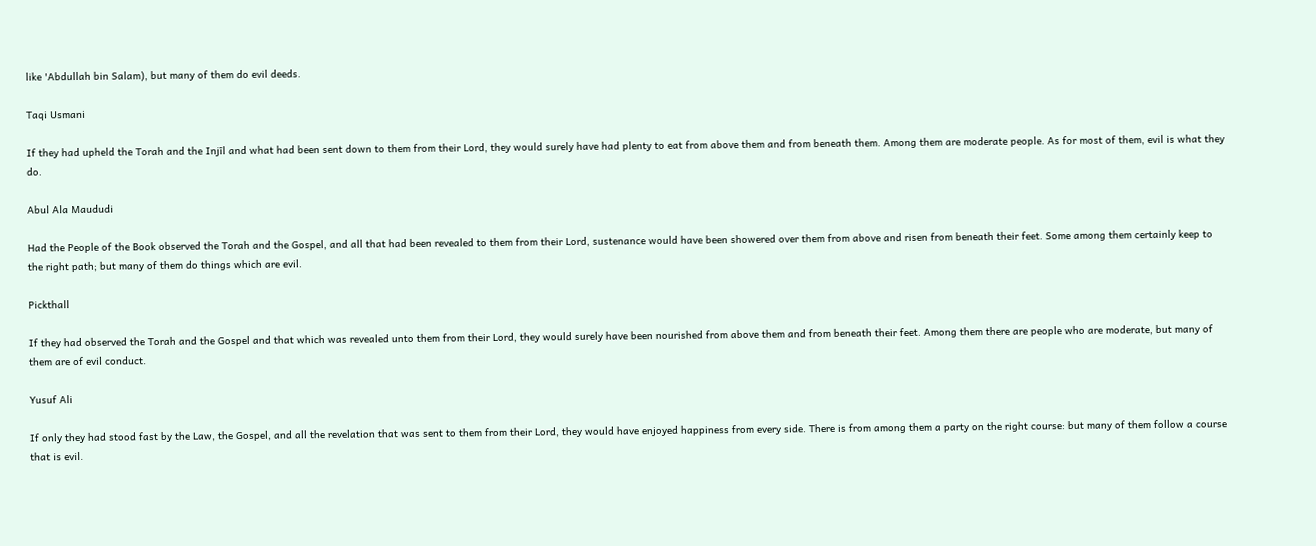like 'Abdullah bin Salam), but many of them do evil deeds.

Taqi Usmani

If they had upheld the Torah and the Injīl and what had been sent down to them from their Lord, they would surely have had plenty to eat from above them and from beneath them. Among them are moderate people. As for most of them, evil is what they do.

Abul Ala Maududi

Had the People of the Book observed the Torah and the Gospel, and all that had been revealed to them from their Lord, sustenance would have been showered over them from above and risen from beneath their feet. Some among them certainly keep to the right path; but many of them do things which are evil.

Pickthall

If they had observed the Torah and the Gospel and that which was revealed unto them from their Lord, they would surely have been nourished from above them and from beneath their feet. Among them there are people who are moderate, but many of them are of evil conduct.

Yusuf Ali

If only they had stood fast by the Law, the Gospel, and all the revelation that was sent to them from their Lord, they would have enjoyed happiness from every side. There is from among them a party on the right course: but many of them follow a course that is evil.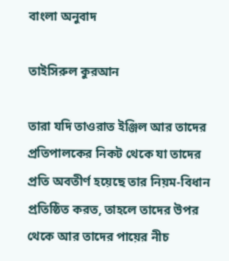বাংলা অনুবাদ

তাইসিরুল কুরআন

তারা যদি তাওরাত ইঞ্জিল আর তাদের প্রতিপালকের নিকট থেকে যা তাদের প্রতি অবতীর্ণ হয়েছে তার নিয়ম-বিধান প্রতিষ্ঠিত করত, তাহলে তাদের উপর থেকে আর তাদের পায়ের নীচ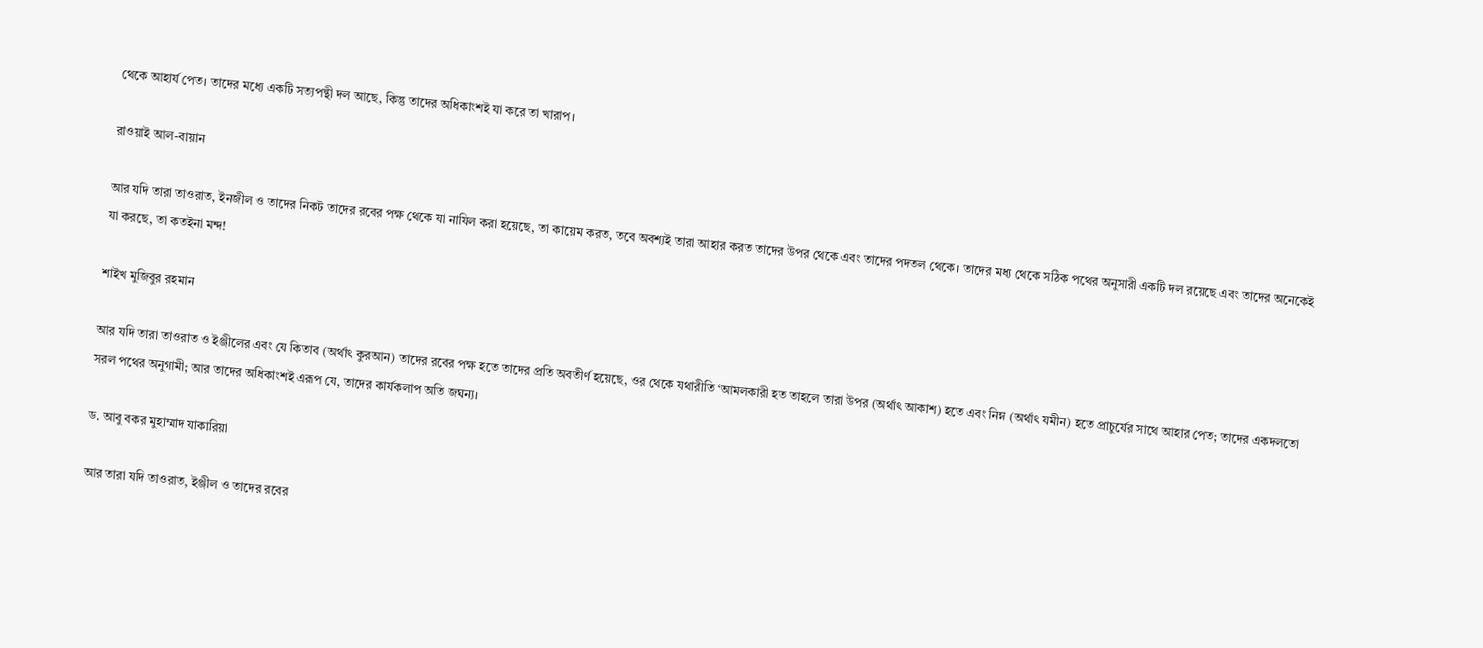থেকে আহার্য পেত। তাদের মধ্যে একটি সত্যপন্থী দল আছে, কিন্তু তাদের অধিকাংশই যা করে তা খারাপ।

রাওয়াই আল-বায়ান

আর যদি তারা তাওরাত, ইনজীল ও তাদের নিকট তাদের রবের পক্ষ থেকে যা নাযিল করা হয়েছে, তা কায়েম করত, তবে অবশ্যই তারা আহার করত তাদের উপর থেকে এবং তাদের পদতল থেকে। তাদের মধ্য থেকে সঠিক পথের অনুসারী একটি দল রয়েছে এবং তাদের অনেকেই যা করছে, তা কতইনা মন্দ!

শাইখ মুজিবুর রহমান

আর যদি তারা তাওরাত ও ইঞ্জীলের এবং যে কিতাব (অর্থাৎ কুরআন) তাদের রবের পক্ষ হতে তাদের প্রতি অবতীর্ণ হয়েছে, ওর থেকে যথারীতি ‘আমলকারী হত তাহলে তারা উপর (অর্থাৎ আকাশ) হতে এবং নিম্ন (অর্থাৎ যমীন) হতে প্রাচুর্যের সাথে আহার পেত; তাদের একদলতো সরল পথের অনুগামী; আর তাদের অধিকাংশই এরূপ যে, তাদের কার্যকলাপ অতি জঘন্য।

ড. আবু বকর মুহাম্মাদ যাকারিয়া

আর তারা যদি তাওরাত, ইঞ্জীল ও তাদের রবের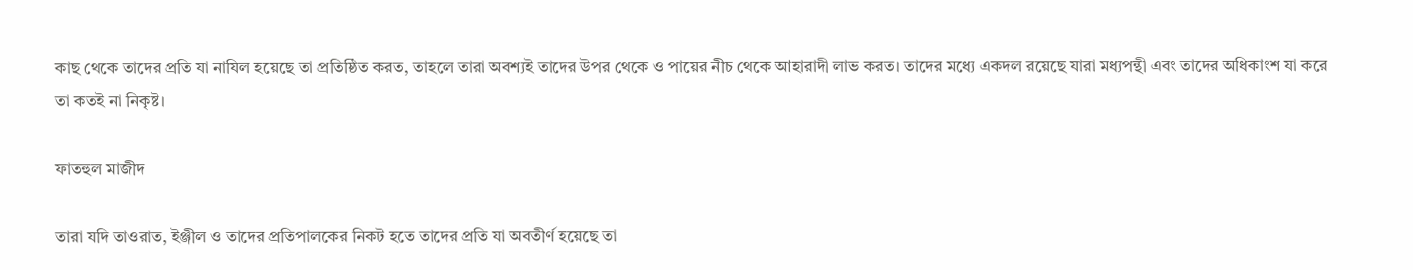কাছ থেকে তাদের প্রতি যা নাযিল হয়েছে তা প্রতিষ্ঠিত করত, তাহলে তারা অবশ্যই তাদের উপর থেকে ও পায়ের নীচ থেকে আহারাদী লাভ করত। তাদের মধ্যে একদল রয়েছে যারা মধ্যপন্থী এবং তাদের অধিকাংশ যা করে তা কতই না নিকৃষ্ট।

ফাতহুল মাজীদ

তারা যদি তাওরাত, ইঞ্জীল ও তাদের প্রতিপালকের নিকট হতে তাদের প্রতি যা অবতীর্ণ হয়েছে তা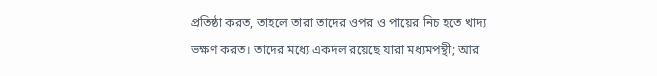প্রতিষ্ঠা করত, তাহলে তারা তাদের ওপর ও পায়ের নিচ হতে খাদ্য ভক্ষণ করত। তাদের মধ্যে একদল রয়েছে যারা মধ্যমপন্থী; আর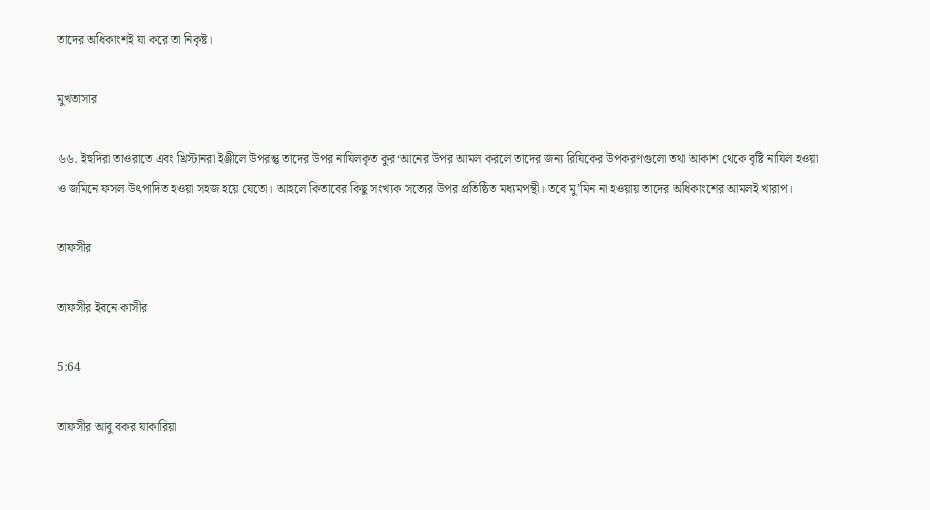তাদের অধিকাংশই যা করে তা নিকৃষ্ট।

মুখতাসার

৬৬. ইহুদিরা তাওরাতে এবং খ্রিস্টানরা ইঞ্জীলে উপরন্তু তাদের উপর নাযিলকৃত কুর‘আনের উপর আমল করলে তাদের জন্য রিযিকের উপকরণগুলো তথা আকাশ থেকে বৃষ্টি নাযিল হওয়া ও জমিনে ফসল উৎপাদিত হওয়া সহজ হয়ে যেতো। আহলে কিতাবের কিছু সংখ্যক সত্যের উপর প্রতিষ্ঠিত মধ্যমপন্থী। তবে মু’মিন না হওয়ায় তাদের অধিকাংশের আমলই খারাপ।

তাফসীর

তাফসীর ইবনে কাসীর

5:64

তাফসীর আবু বকর যাকারিয়া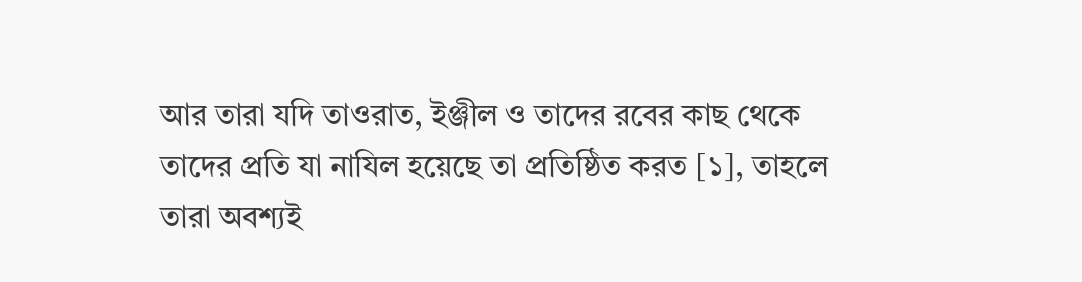আর তারা যদি তাওরাত, ইঞ্জীল ও তাদের রবের কাছ থেকে তাদের প্রতি যা নাযিল হয়েছে তা প্রতিষ্ঠিত করত [১], তাহলে তারা অবশ্যই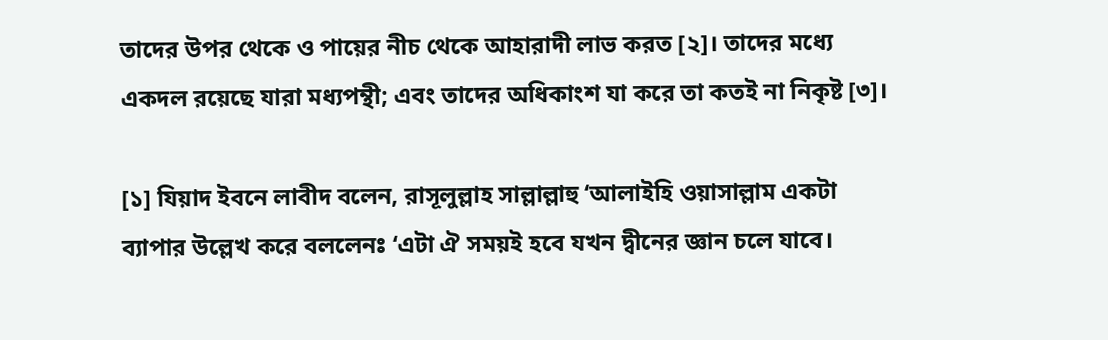তাদের উপর থেকে ও পায়ের নীচ থেকে আহারাদী লাভ করত [২]। তাদের মধ্যে একদল রয়েছে যারা মধ্যপন্থী; এবং তাদের অধিকাংশ যা করে তা কতই না নিকৃষ্ট [৩]।

[১] যিয়াদ ইবনে লাবীদ বলেন, রাসূলুল্লাহ সাল্লাল্লাহু ‘আলাইহি ওয়াসাল্লাম একটা ব্যাপার উল্লেখ করে বললেনঃ ‘এটা ঐ সময়ই হবে যখন দ্বীনের জ্ঞান চলে যাবে।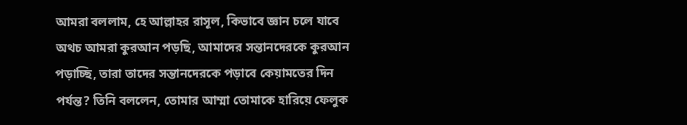আমরা বললাম, হে আল্লাহর রাসূল, কিভাবে জ্ঞান চলে যাবে অথচ আমরা কুরআন পড়ছি, আমাদের সন্তানদেরকে কুরআন পড়াচ্ছি, তারা তাদের সন্তানদেরকে পড়াবে কেয়ামতের দিন পর্যন্ত? তিনি বললেন, তোমার আম্মা তোমাকে হারিয়ে ফেলুক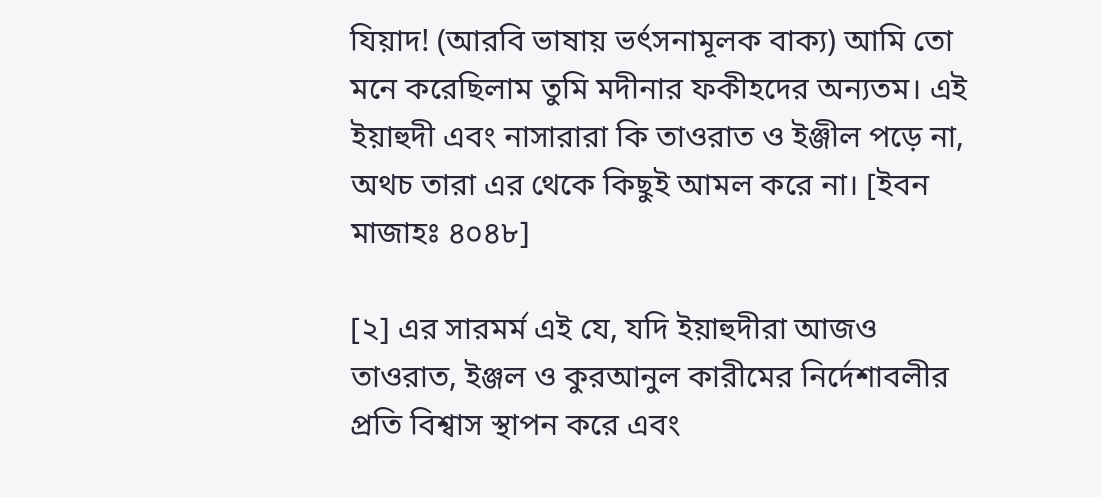যিয়াদ! (আরবি ভাষায় ভর্ৎসনামূলক বাক্য) আমি তো মনে করেছিলাম তুমি মদীনার ফকীহদের অন্যতম। এই ইয়াহুদী এবং নাসারারা কি তাওরাত ও ইঞ্জীল পড়ে না, অথচ তারা এর থেকে কিছুই আমল করে না। [ইবন মাজাহঃ ৪০৪৮]

[২] এর সারমর্ম এই যে, যদি ইয়াহুদীরা আজও তাওরাত, ইঞ্জল ও কুরআনুল কারীমের নির্দেশাবলীর প্রতি বিশ্বাস স্থাপন করে এবং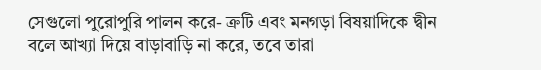সেগুলো পুরোপুরি পালন করে- ক্রটি এবং মনগড়া বিষয়াদিকে দ্বীন বলে আখ্যা দিয়ে বাড়াবাড়ি না করে, তবে তারা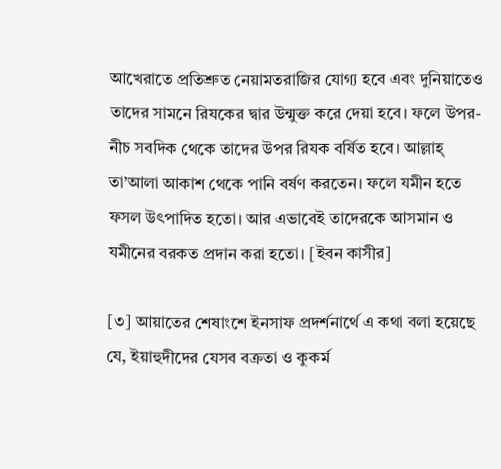আখেরাতে প্রতিশ্রুত নেয়ামতরাজির যোগ্য হবে এবং দুনিয়াতেও তাদের সামনে রিযকের দ্বার উন্মুক্ত করে দেয়া হবে। ফলে উপর-নীচ সবদিক থেকে তাদের উপর রিযক বর্ষিত হবে। আল্লাহ্ তা’আলা আকাশ থেকে পানি বর্ষণ করতেন। ফলে যমীন হতে ফসল উৎপাদিত হতো। আর এভাবেই তাদেরকে আসমান ও যমীনের বরকত প্রদান করা হতো। [ইবন কাসীর]

[৩] আয়াতের শেষাংশে ইনসাফ প্রদর্শনার্থে এ কথা বলা হয়েছে যে, ইয়াহুদীদের যেসব বক্রতা ও কুকর্ম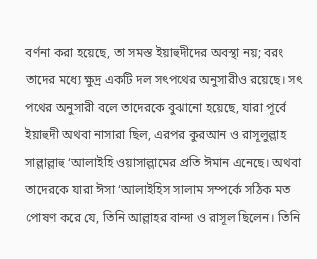বর্ণনা করা হয়েছে, তা সমস্ত ইয়াহুদীদের অবস্থা নয়; বরং তাদের মধ্যে ক্ষুদ্র একটি দল সৎপথের অনুসারীও রয়েছে। সৎ পথের অনুসারী বলে তাদেরকে বুঝানো হয়েছে, যারা পূর্বে ইয়াহুদী অথবা নাসারা ছিল, এরপর কুরআন ও রাসূলুল্লাহ সাল্লাল্লাহু ‘আলাইহি ওয়াসাল্লামের প্রতি ঈমান এনেছে। অথবা তাদেরকে যারা ঈসা ‘আলাইহিস সালাম সম্পর্কে সঠিক মত পোষণ করে যে, তিনি আল্লাহর বান্দা ও রাসূল ছিলেন। তিনি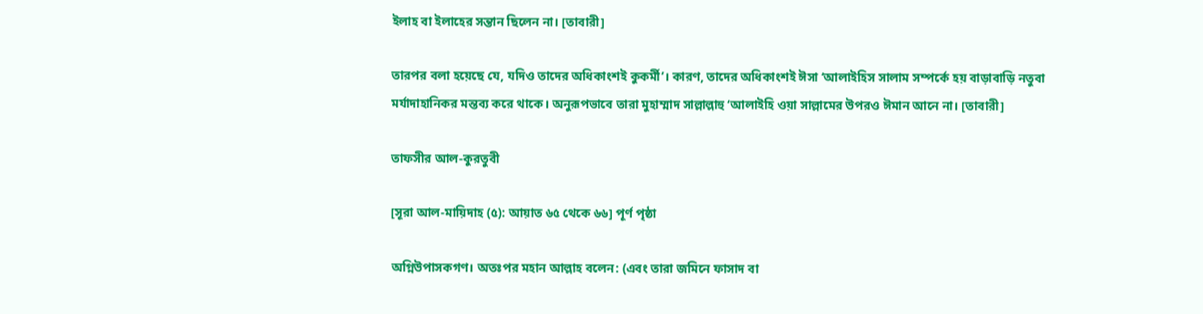ইলাহ বা ইলাহের সন্তান ছিলেন না। [তাবারী]

তারপর বলা হয়েছে যে, যদিও তাদের অধিকাংশই কুকর্মী’। কারণ, তাদের অধিকাংশই ঈসা ‘আলাইহিস সালাম সম্পর্কে হয় বাড়াবাড়ি নতুবা মর্যাদাহানিকর মন্তব্য করে থাকে। অনুরূপভাবে তারা মুহাম্মাদ সাল্লাল্লাহু ‘আলাইহি ওয়া সাল্লামের উপরও ঈমান আনে না। [তাবারী]

তাফসীর আল-কুরতুবী

[সূরা আল-মায়িদাহ (৫): আয়াত ৬৫ থেকে ৬৬] পূর্ণ পৃষ্ঠা

অগ্নিউপাসকগণ। অতঃপর মহান আল্লাহ বলেন: (এবং তারা জমিনে ফাসাদ বা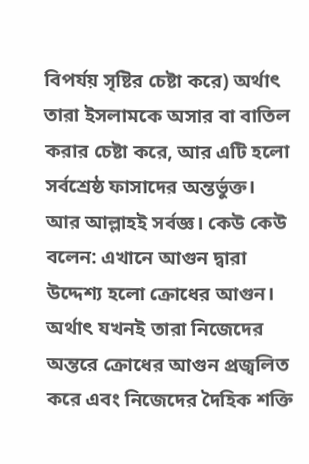বিপর্যয় সৃষ্টির চেষ্টা করে) অর্থাৎ তারা ইসলামকে অসার বা বাতিল করার চেষ্টা করে, আর এটি হলো সর্বশ্রেষ্ঠ ফাসাদের অন্তর্ভুক্ত। আর আল্লাহই সর্বজ্ঞ। কেউ কেউ বলেন: এখানে আগুন দ্বারা উদ্দেশ্য হলো ক্রোধের আগুন। অর্থাৎ যখনই তারা নিজেদের অন্তরে ক্রোধের আগুন প্রজ্বলিত করে এবং নিজেদের দৈহিক শক্তি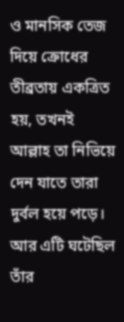ও মানসিক তেজ দিয়ে ক্রোধের তীব্রতায় একত্রিত হয়, তখনই আল্লাহ তা নিভিয়ে দেন যাতে তারা দুর্বল হয়ে পড়ে। আর এটি ঘটেছিল তাঁর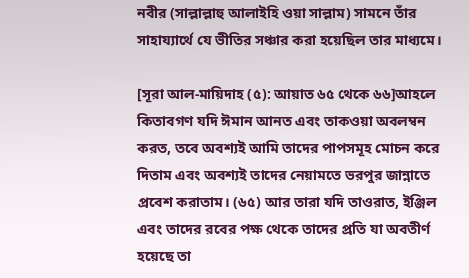নবীর (সাল্লাল্লাহু আলাইহি ওয়া সাল্লাম) সামনে তাঁর সাহায্যার্থে যে ভীতির সঞ্চার করা হয়েছিল তার মাধ্যমে।

[সূরা আল-মায়িদাহ (৫): আয়াত ৬৫ থেকে ৬৬]আহলে কিতাবগণ যদি ঈমান আনত এবং তাকওয়া অবলম্বন করত, তবে অবশ্যই আমি তাদের পাপসমূহ মোচন করে দিতাম এবং অবশ্যই তাদের নেয়ামতে ভরপুর জান্নাতে প্রবেশ করাতাম। (৬৫) আর তারা যদি তাওরাত, ইঞ্জিল এবং তাদের রবের পক্ষ থেকে তাদের প্রতি যা অবতীর্ণ হয়েছে তা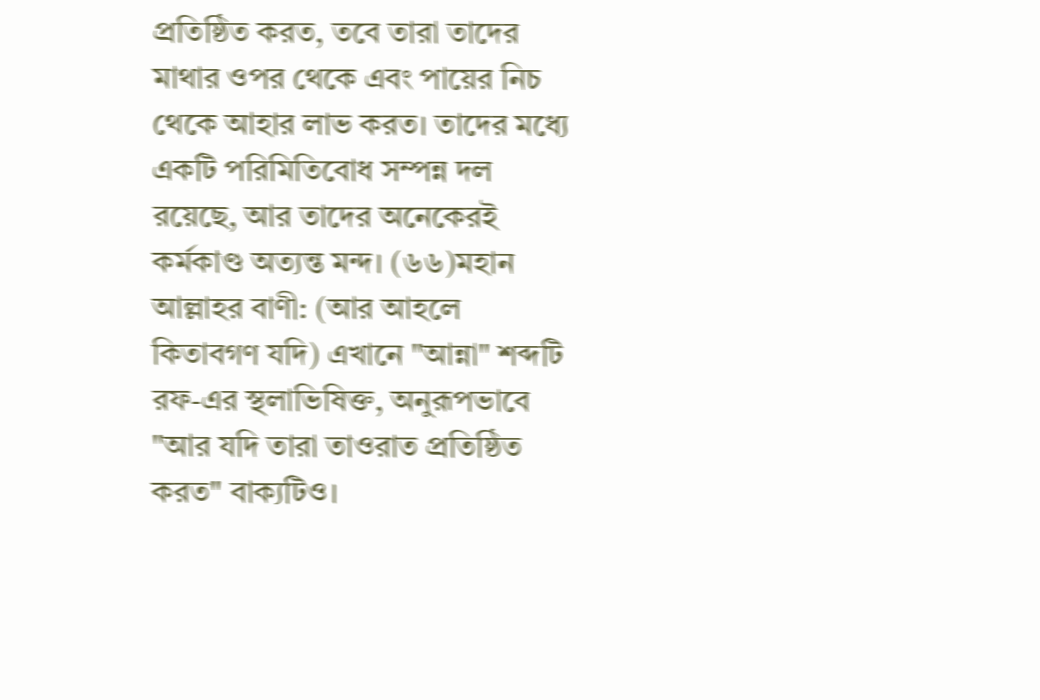প্রতিষ্ঠিত করত, তবে তারা তাদের মাথার ওপর থেকে এবং পায়ের নিচ থেকে আহার লাভ করত। তাদের মধ্যে একটি পরিমিতিবোধ সম্পন্ন দল রয়েছে, আর তাদের অনেকেরই কর্মকাণ্ড অত্যন্ত মন্দ। (৬৬)মহান আল্লাহর বাণী: (আর আহলে কিতাবগণ যদি) এখানে "আন্না" শব্দটি রফ-এর স্থলাভিষিক্ত, অনুরূপভাবে "আর যদি তারা তাওরাত প্রতিষ্ঠিত করত" বাক্যটিও।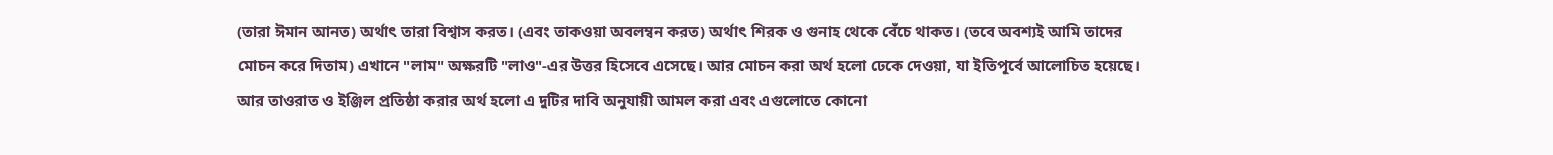(তারা ঈমান আনত) অর্থাৎ তারা বিশ্বাস করত। (এবং তাকওয়া অবলম্বন করত) অর্থাৎ শিরক ও গুনাহ থেকে বেঁচে থাকত। (তবে অবশ্যই আমি তাদের মোচন করে দিতাম) এখানে "লাম" অক্ষরটি "লাও"-এর উত্তর হিসেবে এসেছে। আর মোচন করা অর্থ হলো ঢেকে দেওয়া, যা ইতিপূর্বে আলোচিত হয়েছে। আর তাওরাত ও ইঞ্জিল প্রতিষ্ঠা করার অর্থ হলো এ দুটির দাবি অনুযায়ী আমল করা এবং এগুলোতে কোনো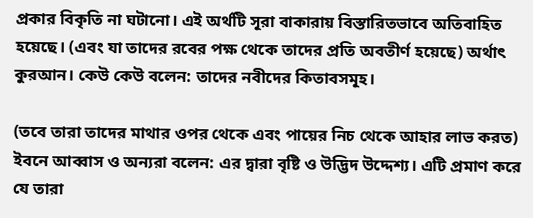প্রকার বিকৃতি না ঘটানো। এই অর্থটি সূরা বাকারায় বিস্তারিতভাবে অতিবাহিত হয়েছে। (এবং যা তাদের রবের পক্ষ থেকে তাদের প্রতি অবতীর্ণ হয়েছে) অর্থাৎ কুরআন। কেউ কেউ বলেন: তাদের নবীদের কিতাবসমূহ।

(তবে তারা তাদের মাথার ওপর থেকে এবং পায়ের নিচ থেকে আহার লাভ করত) ইবনে আব্বাস ও অন্যরা বলেন: এর দ্বারা বৃষ্টি ও উদ্ভিদ উদ্দেশ্য। এটি প্রমাণ করে যে তারা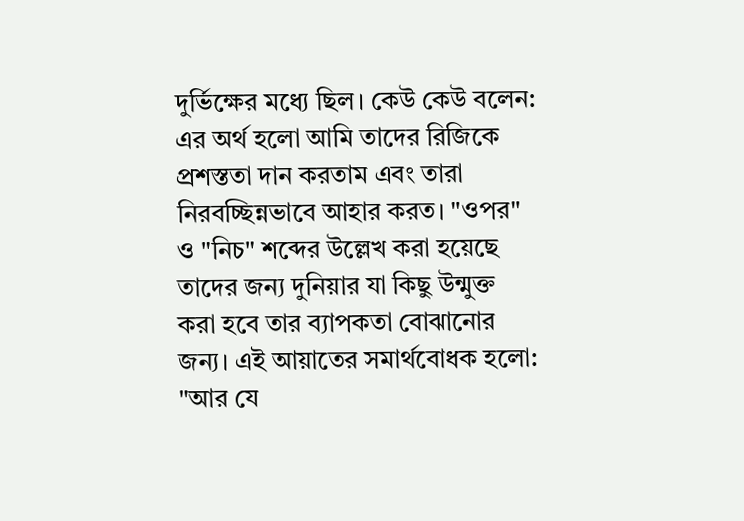দুর্ভিক্ষের মধ্যে ছিল। কেউ কেউ বলেন: এর অর্থ হলো আমি তাদের রিজিকে প্রশস্ততা দান করতাম এবং তারা নিরবচ্ছিন্নভাবে আহার করত। "ওপর" ও "নিচ" শব্দের উল্লেখ করা হয়েছে তাদের জন্য দুনিয়ার যা কিছু উন্মুক্ত করা হবে তার ব্যাপকতা বোঝানোর জন্য। এই আয়াতের সমার্থবোধক হলো: "আর যে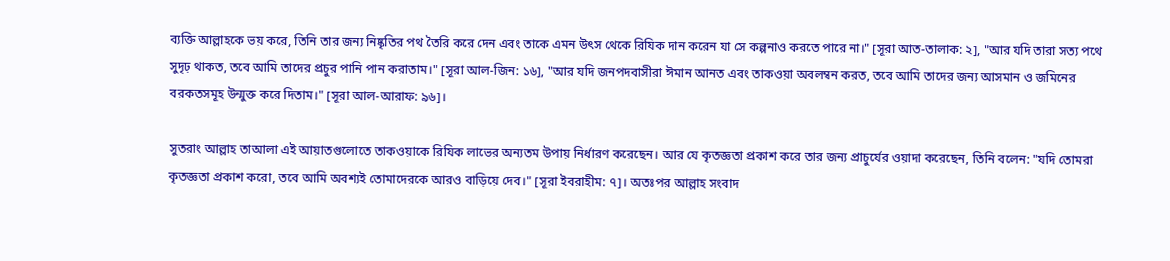ব্যক্তি আল্লাহকে ভয় করে, তিনি তার জন্য নিষ্কৃতির পথ তৈরি করে দেন এবং তাকে এমন উৎস থেকে রিযিক দান করেন যা সে কল্পনাও করতে পারে না।" [সূরা আত-তালাক: ২], "আর যদি তারা সত্য পথে সুদৃঢ় থাকত, তবে আমি তাদের প্রচুর পানি পান করাতাম।" [সূরা আল-জিন: ১৬], "আর যদি জনপদবাসীরা ঈমান আনত এবং তাকওয়া অবলম্বন করত, তবে আমি তাদের জন্য আসমান ও জমিনের বরকতসমূহ উন্মুক্ত করে দিতাম।" [সূরা আল-আরাফ: ৯৬]।

সুতরাং আল্লাহ তাআলা এই আয়াতগুলোতে তাকওয়াকে রিযিক লাভের অন্যতম উপায় নির্ধারণ করেছেন। আর যে কৃতজ্ঞতা প্রকাশ করে তার জন্য প্রাচুর্যের ওয়াদা করেছেন, তিনি বলেন: "যদি তোমরা কৃতজ্ঞতা প্রকাশ করো, তবে আমি অবশ্যই তোমাদেরকে আরও বাড়িয়ে দেব।" [সূরা ইবরাহীম: ৭]। অতঃপর আল্লাহ সংবাদ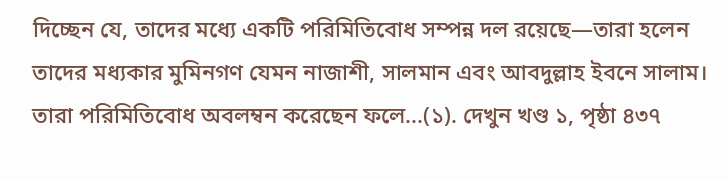দিচ্ছেন যে, তাদের মধ্যে একটি পরিমিতিবোধ সম্পন্ন দল রয়েছে—তারা হলেন তাদের মধ্যকার মুমিনগণ যেমন নাজাশী, সালমান এবং আবদুল্লাহ ইবনে সালাম। তারা পরিমিতিবোধ অবলম্বন করেছেন ফলে...(১). দেখুন খণ্ড ১, পৃষ্ঠা ৪৩৭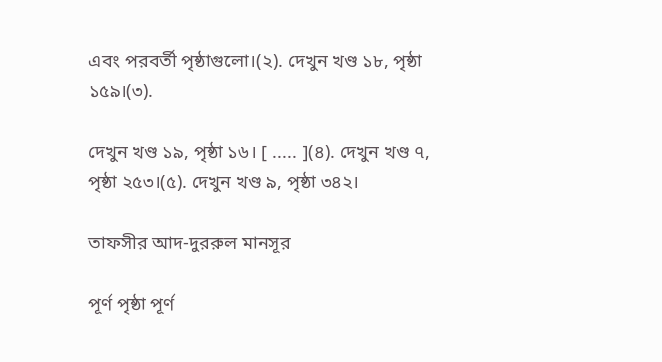এবং পরবর্তী পৃষ্ঠাগুলো।(২). দেখুন খণ্ড ১৮, পৃষ্ঠা ১৫৯।(৩).

দেখুন খণ্ড ১৯, পৃষ্ঠা ১৬। [ ..... ](৪). দেখুন খণ্ড ৭, পৃষ্ঠা ২৫৩।(৫). দেখুন খণ্ড ৯, পৃষ্ঠা ৩৪২।

তাফসীর আদ-দুররুল মানসূর

পূর্ণ পৃষ্ঠা পূর্ণ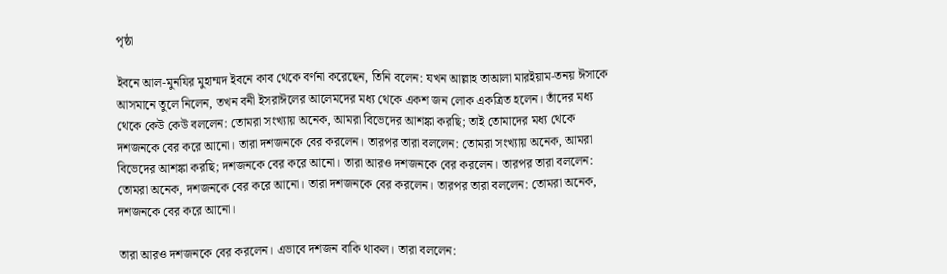পৃষ্ঠা

ইবনে আল-মুনযির মুহাম্মদ ইবনে কাব থেকে বর্ণনা করেছেন, তিনি বলেন: যখন আল্লাহ তাআলা মারইয়াম-তনয় ঈসাকে আসমানে তুলে নিলেন, তখন বনী ইসরাঈলের আলেমদের মধ্য থেকে একশ জন লোক একত্রিত হলেন। তাঁদের মধ্য থেকে কেউ কেউ বললেন: তোমরা সংখ্যায় অনেক, আমরা বিভেদের আশঙ্কা করছি; তাই তোমাদের মধ্য থেকে দশজনকে বের করে আনো। তারা দশজনকে বের করলেন। তারপর তারা বললেন: তোমরা সংখ্যায় অনেক, আমরা বিভেদের আশঙ্কা করছি; দশজনকে বের করে আনো। তারা আরও দশজনকে বের করলেন। তারপর তারা বললেন: তোমরা অনেক, দশজনকে বের করে আনো। তারা দশজনকে বের করলেন। তারপর তারা বললেন: তোমরা অনেক, দশজনকে বের করে আনো।

তারা আরও দশজনকে বের করলেন। এভাবে দশজন বাকি থাকল। তারা বললেন: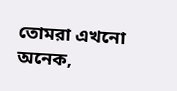তোমরা এখনো অনেক,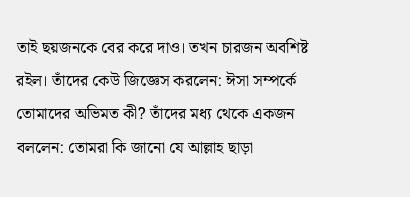তাই ছয়জনকে বের করে দাও। তখন চারজন অবশিষ্ট রইল। তাঁদের কেউ জিজ্ঞেস করলেন: ঈসা সম্পর্কে তোমাদের অভিমত কী? তাঁদের মধ্য থেকে একজন বললেন: তোমরা কি জানো যে আল্লাহ ছাড়া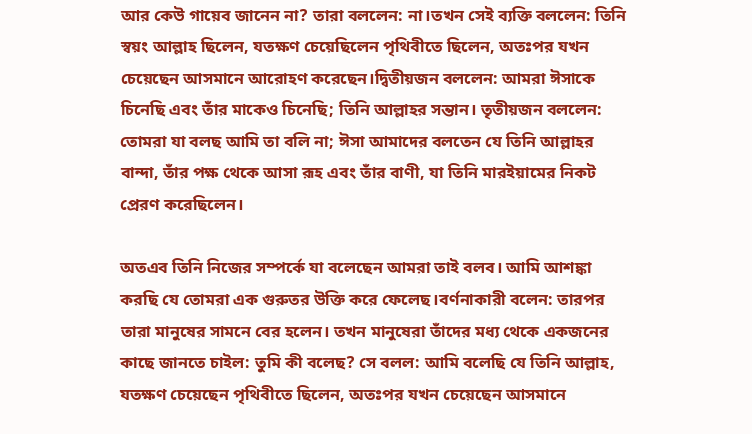আর কেউ গায়েব জানেন না? তারা বললেন: না।তখন সেই ব্যক্তি বললেন: তিনি স্বয়ং আল্লাহ ছিলেন, যতক্ষণ চেয়েছিলেন পৃথিবীতে ছিলেন, অতঃপর যখন চেয়েছেন আসমানে আরোহণ করেছেন।দ্বিতীয়জন বললেন: আমরা ঈসাকে চিনেছি এবং তাঁর মাকেও চিনেছি; তিনি আল্লাহর সন্তান। তৃতীয়জন বললেন: তোমরা যা বলছ আমি তা বলি না; ঈসা আমাদের বলতেন যে তিনি আল্লাহর বান্দা, তাঁর পক্ষ থেকে আসা রূহ এবং তাঁর বাণী, যা তিনি মারইয়ামের নিকট প্রেরণ করেছিলেন।

অতএব তিনি নিজের সম্পর্কে যা বলেছেন আমরা তাই বলব। আমি আশঙ্কা করছি যে তোমরা এক গুরুতর উক্তি করে ফেলেছ।বর্ণনাকারী বলেন: তারপর তারা মানুষের সামনে বের হলেন। তখন মানুষেরা তাঁদের মধ্য থেকে একজনের কাছে জানতে চাইল: তুমি কী বলেছ? সে বলল: আমি বলেছি যে তিনি আল্লাহ, যতক্ষণ চেয়েছেন পৃথিবীতে ছিলেন, অতঃপর যখন চেয়েছেন আসমানে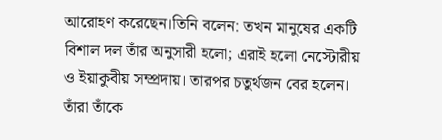আরোহণ করেছেন।তিনি বলেন: তখন মানুষের একটি বিশাল দল তাঁর অনুসারী হলো; এরাই হলো নেস্টোরীয় ও ইয়াকুবীয় সম্প্রদায়। তারপর চতুর্থজন বের হলেন। তাঁরা তাঁকে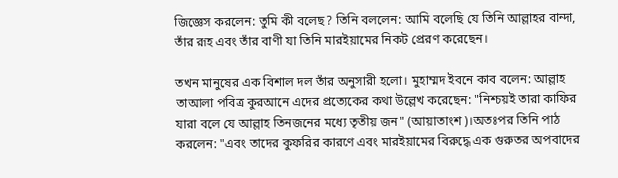জিজ্ঞেস করলেন: তুমি কী বলেছ? তিনি বললেন: আমি বলেছি যে তিনি আল্লাহর বান্দা, তাঁর রূহ এবং তাঁর বাণী যা তিনি মারইয়ামের নিকট প্রেরণ করেছেন।

তখন মানুষের এক বিশাল দল তাঁর অনুসারী হলো। মুহাম্মদ ইবনে কাব বলেন: আল্লাহ তাআলা পবিত্র কুরআনে এদের প্রত্যেকের কথা উল্লেখ করেছেন: "নিশ্চয়ই তারা কাফির যারা বলে যে আল্লাহ তিনজনের মধ্যে তৃতীয় জন" (আয়াতাংশ)।অতঃপর তিনি পাঠ করলেন: "এবং তাদের কুফরির কারণে এবং মারইয়ামের বিরুদ্ধে এক গুরুতর অপবাদের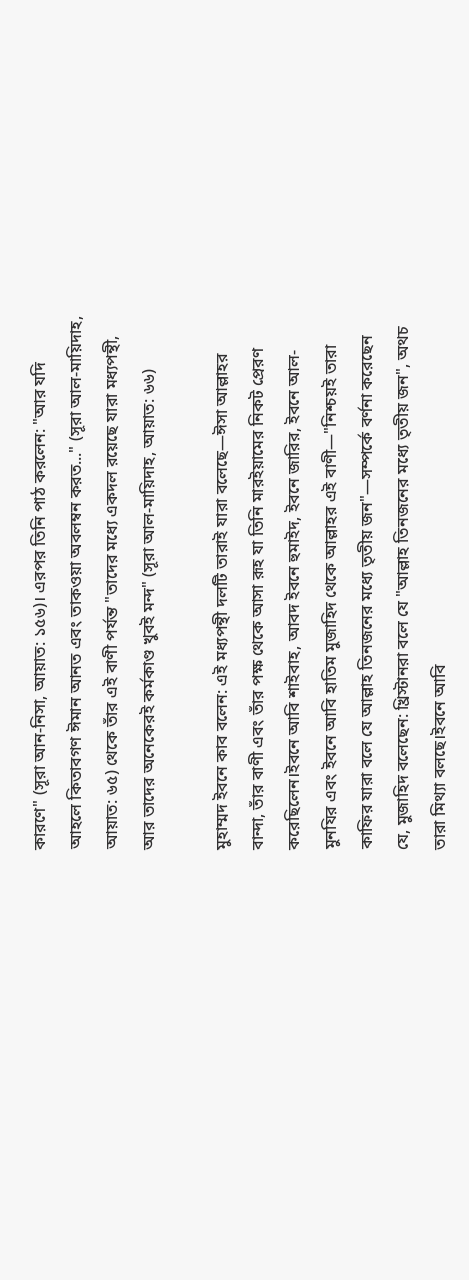কারণে" (সূরা আন-নিসা, আয়াত: ১৫৬)। এরপর তিনি পাঠ করলেন: "আর যদি আহলে কিতাবগণ ঈমান আনত এবং তাকওয়া অবলম্বন করত..." (সূরা আল-মায়িদাহ, আয়াত: ৬৫) থেকে তাঁর এই বাণী পর্যন্ত "তাদের মধ্যে একদল রয়েছে যারা মধ্যপন্থী, আর তাদের অনেকেরই কর্মকাণ্ড খুবই মন্দ" (সূরা আল-মায়িদাহ, আয়াত: ৬৬)

মুহাম্মদ ইবনে কাব বলেন: এই মধ্যপন্থী দলটি তারাই যারা বলেছে—ঈসা আল্লাহর বান্দা, তাঁর বাণী এবং তাঁর পক্ষ থেকে আসা রূহ যা তিনি মারইয়ামের নিকট প্রেরণ করেছিলেন।ইবনে আবি শাইবাহ, আবদ ইবনে হুমাইদ, ইবনে জারির, ইবনে আল-মুনযির এবং ইবনে আবি হাতিম মুজাহিদ থেকে আল্লাহর এই বাণী—"নিশ্চয়ই তারা কাফির যারা বলে যে আল্লাহ তিনজনের মধ্যে তৃতীয় জন"—সম্পর্কে বর্ণনা করেছেন যে, মুজাহিদ বলেছেন: খ্রিস্টানরা বলে যে "আল্লাহ তিনজনের মধ্যে তৃতীয় জন", অথচ তারা মিথ্যা বলছে।ইবনে আবি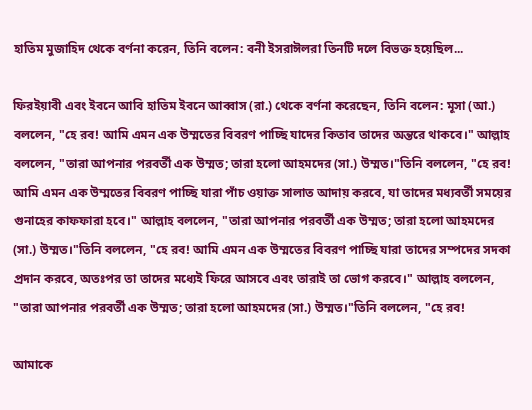হাতিম মুজাহিদ থেকে বর্ণনা করেন, তিনি বলেন: বনী ইসরাঈলরা তিনটি দলে বিভক্ত হয়েছিল...

ফিরইয়াবী এবং ইবনে আবি হাতিম ইবনে আব্বাস (রা.) থেকে বর্ণনা করেছেন, তিনি বলেন: মূসা (আ.) বললেন, "হে রব! আমি এমন এক উম্মতের বিবরণ পাচ্ছি যাদের কিতাব তাদের অন্তরে থাকবে।" আল্লাহ বললেন, "তারা আপনার পরবর্তী এক উম্মত; তারা হলো আহমদের (সা.) উম্মত।"তিনি বললেন, "হে রব! আমি এমন এক উম্মতের বিবরণ পাচ্ছি যারা পাঁচ ওয়াক্ত সালাত আদায় করবে, যা তাদের মধ্যবর্তী সময়ের গুনাহের কাফফারা হবে।" আল্লাহ বললেন, "তারা আপনার পরবর্তী এক উম্মত; তারা হলো আহমদের (সা.) উম্মত।"তিনি বললেন, "হে রব! আমি এমন এক উম্মতের বিবরণ পাচ্ছি যারা তাদের সম্পদের সদকা প্রদান করবে, অতঃপর তা তাদের মধ্যেই ফিরে আসবে এবং তারাই তা ভোগ করবে।" আল্লাহ বললেন, "তারা আপনার পরবর্তী এক উম্মত; তারা হলো আহমদের (সা.) উম্মত।"তিনি বললেন, "হে রব!

আমাকে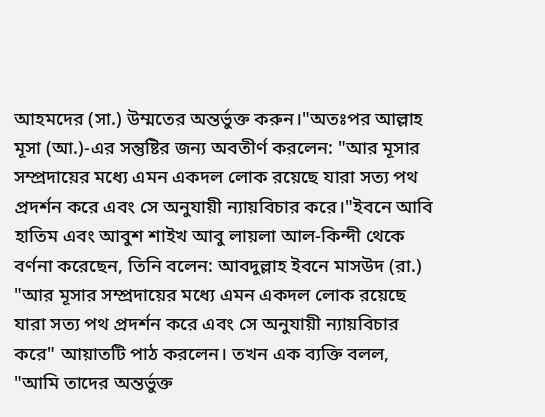আহমদের (সা.) উম্মতের অন্তর্ভুক্ত করুন।"অতঃপর আল্লাহ মূসা (আ.)-এর সন্তুষ্টির জন্য অবতীর্ণ করলেন: "আর মূসার সম্প্রদায়ের মধ্যে এমন একদল লোক রয়েছে যারা সত্য পথ প্রদর্শন করে এবং সে অনুযায়ী ন্যায়বিচার করে।"ইবনে আবি হাতিম এবং আবুশ শাইখ আবু লায়লা আল-কিন্দী থেকে বর্ণনা করেছেন, তিনি বলেন: আবদুল্লাহ ইবনে মাসউদ (রা.) "আর মূসার সম্প্রদায়ের মধ্যে এমন একদল লোক রয়েছে যারা সত্য পথ প্রদর্শন করে এবং সে অনুযায়ী ন্যায়বিচার করে" আয়াতটি পাঠ করলেন। তখন এক ব্যক্তি বলল, "আমি তাদের অন্তর্ভুক্ত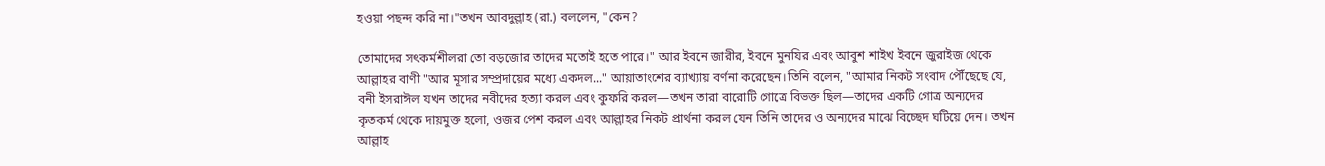হওয়া পছন্দ করি না।"তখন আবদুল্লাহ (রা.) বললেন, "কেন?

তোমাদের সৎকর্মশীলরা তো বড়জোর তাদের মতোই হতে পারে।" আর ইবনে জারীর, ইবনে মুনযির এবং আবুশ শাইখ ইবনে জুরাইজ থেকে আল্লাহর বাণী "আর মূসার সম্প্রদায়ের মধ্যে একদল..." আয়াতাংশের ব্যাখ্যায় বর্ণনা করেছেন।তিনি বলেন, "আমার নিকট সংবাদ পৌঁছেছে যে, বনী ইসরাঈল যখন তাদের নবীদের হত্যা করল এবং কুফরি করল—তখন তারা বারোটি গোত্রে বিভক্ত ছিল—তাদের একটি গোত্র অন্যদের কৃতকর্ম থেকে দায়মুক্ত হলো, ওজর পেশ করল এবং আল্লাহর নিকট প্রার্থনা করল যেন তিনি তাদের ও অন্যদের মাঝে বিচ্ছেদ ঘটিয়ে দেন। তখন আল্লাহ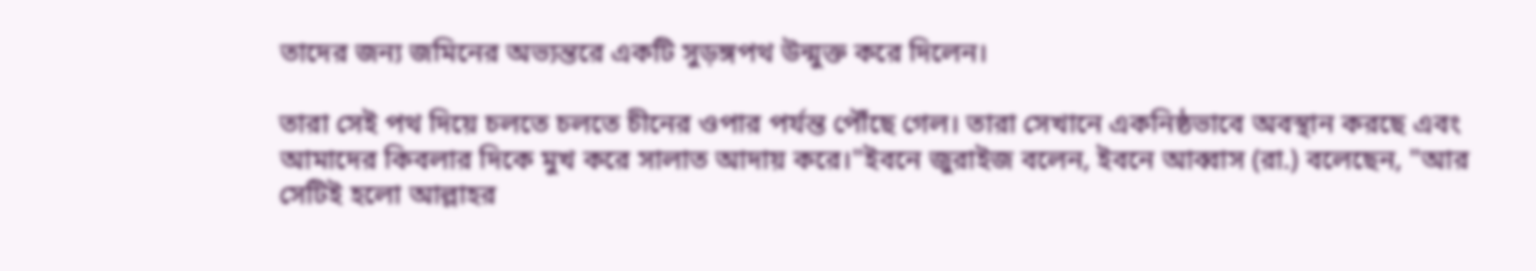তাদের জন্য জমিনের অভ্যন্তরে একটি সুড়ঙ্গপথ উন্মুক্ত করে দিলেন।

তারা সেই পথ দিয়ে চলতে চলতে চীনের ওপার পর্যন্ত পৌঁছে গেল। তারা সেখানে একনিষ্ঠভাবে অবস্থান করছে এবং আমাদের কিবলার দিকে মুখ করে সালাত আদায় করে।"ইবনে জুরাইজ বলেন, ইবনে আব্বাস (রা.) বলেছেন, "আর সেটিই হলো আল্লাহর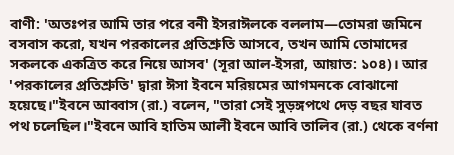বাণী: 'অতঃপর আমি তার পরে বনী ইসরাঈলকে বললাম—তোমরা জমিনে বসবাস করো, যখন পরকালের প্রতিশ্রুতি আসবে, তখন আমি তোমাদের সকলকে একত্রিত করে নিয়ে আসব' (সূরা আল-ইসরা, আয়াত: ১০৪)। আর 'পরকালের প্রতিশ্রুতি' দ্বারা ঈসা ইবনে মরিয়মের আগমনকে বোঝানো হয়েছে।"ইবনে আব্বাস (রা.) বলেন, "তারা সেই সুড়ঙ্গপথে দেড় বছর যাবত পথ চলেছিল।"ইবনে আবি হাতিম আলী ইবনে আবি তালিব (রা.) থেকে বর্ণনা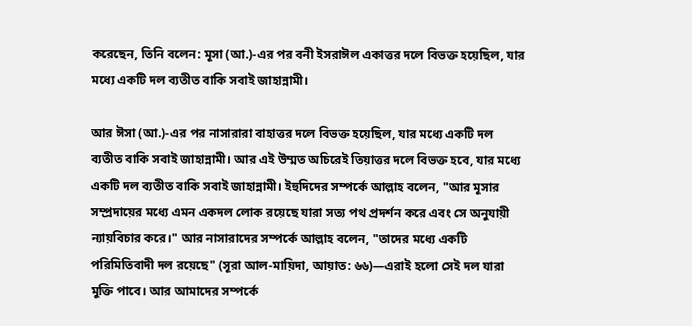করেছেন, তিনি বলেন: মূসা (আ.)-এর পর বনী ইসরাঈল একাত্তর দলে বিভক্ত হয়েছিল, যার মধ্যে একটি দল ব্যতীত বাকি সবাই জাহান্নামী।

আর ঈসা (আ.)-এর পর নাসারারা বাহাত্তর দলে বিভক্ত হয়েছিল, যার মধ্যে একটি দল ব্যতীত বাকি সবাই জাহান্নামী। আর এই উম্মত অচিরেই তিয়াত্তর দলে বিভক্ত হবে, যার মধ্যে একটি দল ব্যতীত বাকি সবাই জাহান্নামী। ইহুদিদের সম্পর্কে আল্লাহ বলেন, "আর মূসার সম্প্রদায়ের মধ্যে এমন একদল লোক রয়েছে যারা সত্য পথ প্রদর্শন করে এবং সে অনুযায়ী ন্যায়বিচার করে।" আর নাসারাদের সম্পর্কে আল্লাহ বলেন, "তাদের মধ্যে একটি পরিমিতিবাদী দল রয়েছে" (সূরা আল-মায়িদা, আয়াত: ৬৬)—এরাই হলো সেই দল যারা মুক্তি পাবে। আর আমাদের সম্পর্কে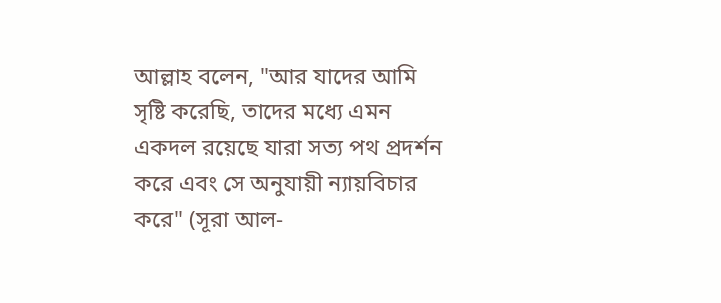আল্লাহ বলেন, "আর যাদের আমি সৃষ্টি করেছি, তাদের মধ্যে এমন একদল রয়েছে যারা সত্য পথ প্রদর্শন করে এবং সে অনুযায়ী ন্যায়বিচার করে" (সূরা আল-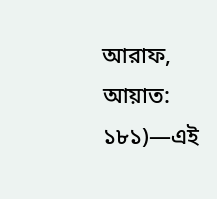আরাফ, আয়াত: ১৮১)—এই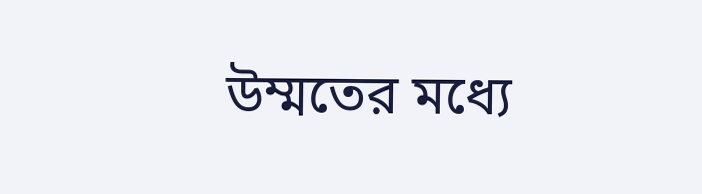উম্মতের মধ্যে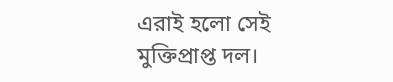এরাই হলো সেই মুক্তিপ্রাপ্ত দল।